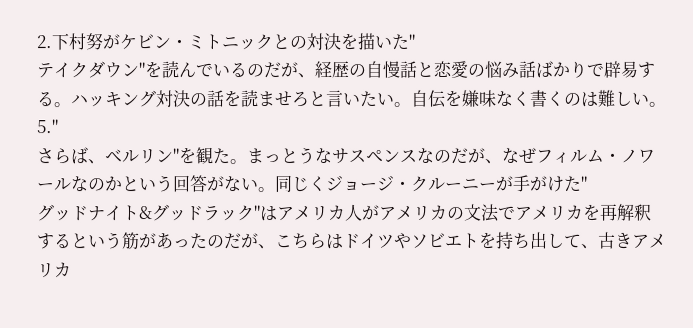2.下村努がケビン・ミトニックとの対決を描いた"
テイクダウン"を読んでいるのだが、経歴の自慢話と恋愛の悩み話ばかりで辟易する。ハッキング対決の話を読ませろと言いたい。自伝を嫌味なく書くのは難しい。
5."
さらば、ベルリン"を観た。まっとうなサスペンスなのだが、なぜフィルム・ノワールなのかという回答がない。同じくジョージ・クルーニーが手がけた"
グッドナイト&グッドラック"はアメリカ人がアメリカの文法でアメリカを再解釈するという筋があったのだが、こちらはドイツやソビエトを持ち出して、古きアメリカ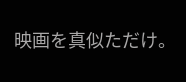映画を真似ただけ。